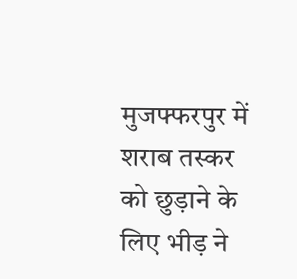मुजफ्फरपुर में शराब तस्कर को छुड़ाने के लिए भीड़ ने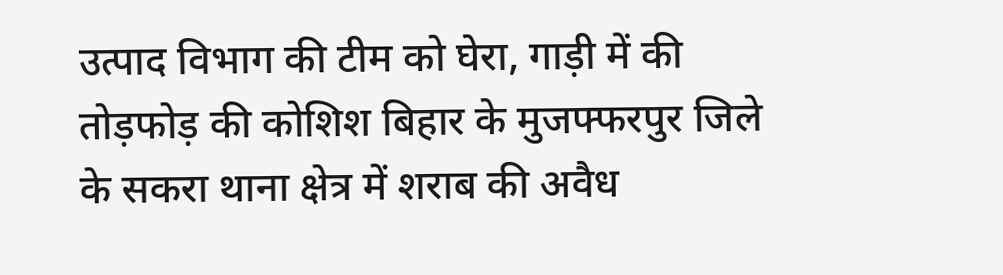उत्पाद विभाग की टीम को घेरा, गाड़ी में की तोड़फोड़ की कोशिश बिहार के मुजफ्फरपुर जिले के सकरा थाना क्षेत्र में शराब की अवैध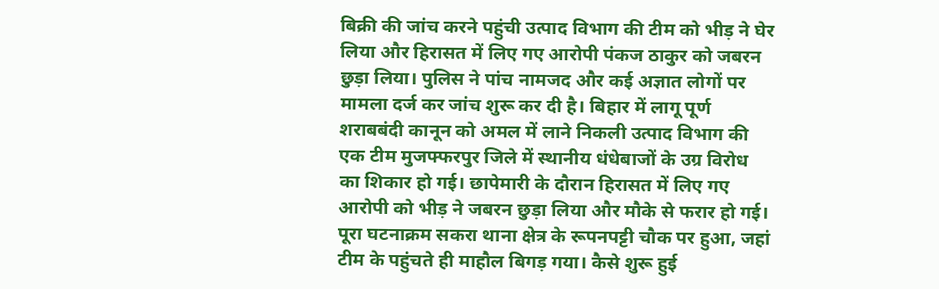बिक्री की जांच करने पहुंची उत्पाद विभाग की टीम को भीड़ ने घेर लिया और हिरासत में लिए गए आरोपी पंकज ठाकुर को जबरन छुड़ा लिया। पुलिस ने पांच नामजद और कई अज्ञात लोगों पर मामला दर्ज कर जांच शुरू कर दी है। बिहार में लागू पूर्ण शराबबंदी कानून को अमल में लाने निकली उत्पाद विभाग की एक टीम मुजफ्फरपुर जिले में स्थानीय धंधेबाजों के उग्र विरोध का शिकार हो गई। छापेमारी के दौरान हिरासत में लिए गए आरोपी को भीड़ ने जबरन छुड़ा लिया और मौके से फरार हो गई। पूरा घटनाक्रम सकरा थाना क्षेत्र के रूपनपट्टी चौक पर हुआ, जहां टीम के पहुंचते ही माहौल बिगड़ गया। कैसे शुरू हुई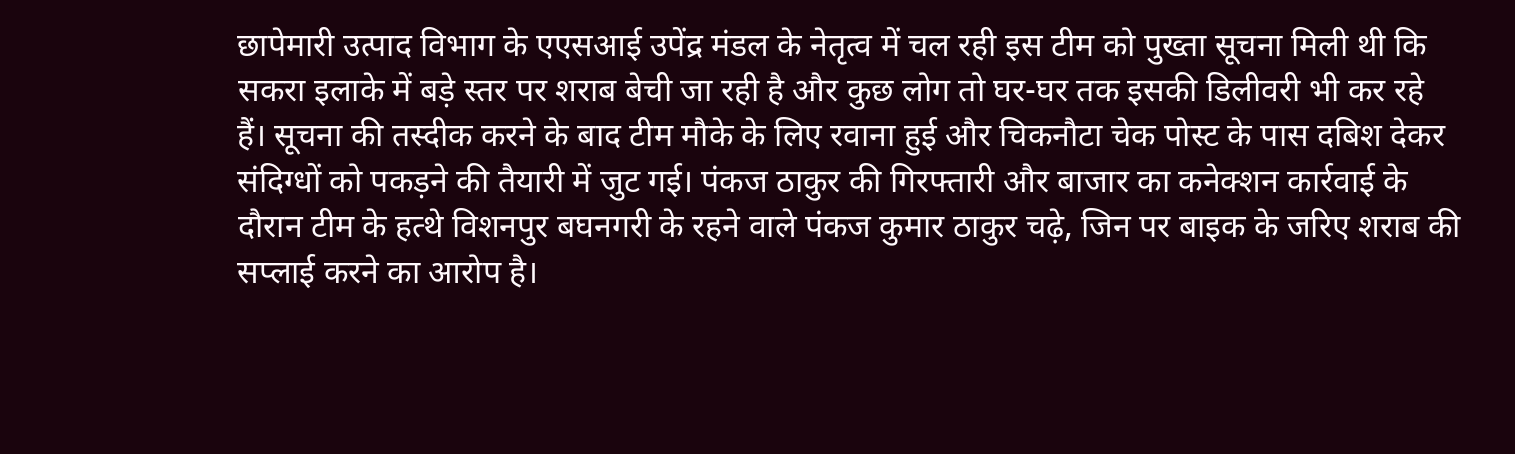छापेमारी उत्पाद विभाग के एएसआई उपेंद्र मंडल के नेतृत्व में चल रही इस टीम को पुख्ता सूचना मिली थी कि सकरा इलाके में बड़े स्तर पर शराब बेची जा रही है और कुछ लोग तो घर-घर तक इसकी डिलीवरी भी कर रहे हैं। सूचना की तस्दीक करने के बाद टीम मौके के लिए रवाना हुई और चिकनौटा चेक पोस्ट के पास दबिश देकर संदिग्धों को पकड़ने की तैयारी में जुट गई। पंकज ठाकुर की गिरफ्तारी और बाजार का कनेक्शन कार्रवाई के दौरान टीम के हत्थे विशनपुर बघनगरी के रहने वाले पंकज कुमार ठाकुर चढ़े, जिन पर बाइक के जरिए शराब की सप्लाई करने का आरोप है।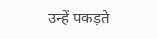उन्हें पकड़ते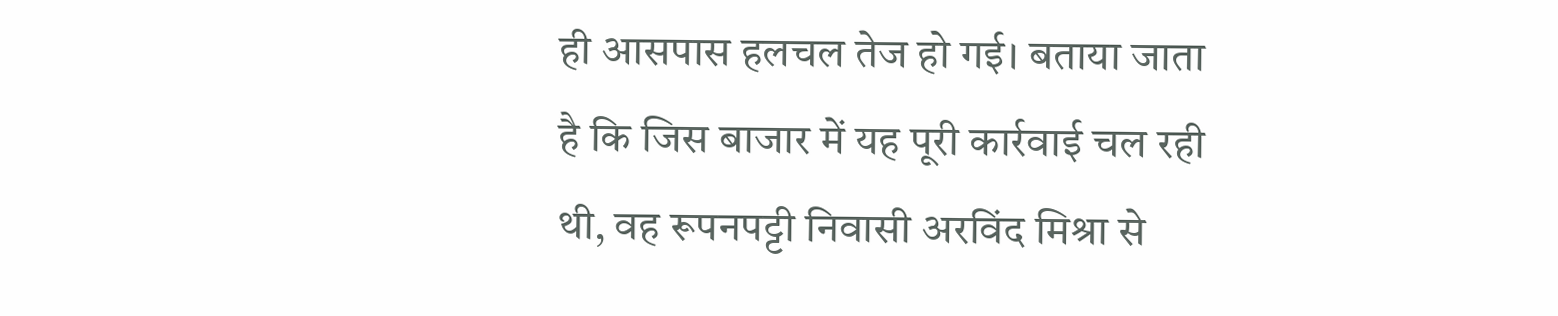ही आसपास हलचल तेज हो गई। बताया जाता है कि जिस बाजार में यह पूरी कार्रवाई चल रही थी, वह रूपनपट्टी निवासी अरविंद मिश्रा से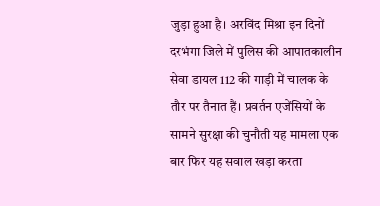जुड़ा हुआ है। अरविंद मिश्रा इन दिनों दरभंगा जिले में पुलिस की आपातकालीन सेवा डायल 112 की गाड़ी में चालक के तौर पर तैनात हैं। प्रवर्तन एजेंसियों के सामने सुरक्षा की चुनौती यह मामला एक बार फिर यह सवाल खड़ा करता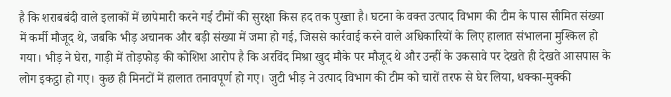है कि शराबबंदी वाले इलाकों में छापेमारी करने गई टीमों की सुरक्षा किस हद तक पुख्ता है। घटना के वक्त उत्पाद विभाग की टीम के पास सीमित संख्या में कर्मी मौजूद थे, जबकि भीड़ अचानक और बड़ी संख्या में जमा हो गई, जिससे कार्रवाई करने वाले अधिकारियों के लिए हालात संभालना मुश्किल हो गया। भीड़ ने घेरा, गाड़ी में तोड़फोड़ की कोशिश आरोप है कि अरविंद मिश्रा खुद मौके पर मौजूद थे और उन्हीं के उकसावे पर देखते ही देखते आसपास के लोग इकट्ठा हो गए। कुछ ही मिनटों में हालात तनावपूर्ण हो गए। जुटी भीड़ ने उत्पाद विभाग की टीम को चारों तरफ से घेर लिया, धक्का-मुक्की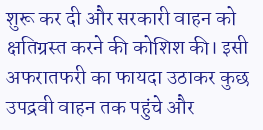शुरू कर दी और सरकारी वाहन को क्षतिग्रस्त करने की कोशिश की। इसी अफरातफरी का फायदा उठाकर कुछ उपद्रवी वाहन तक पहुंचे और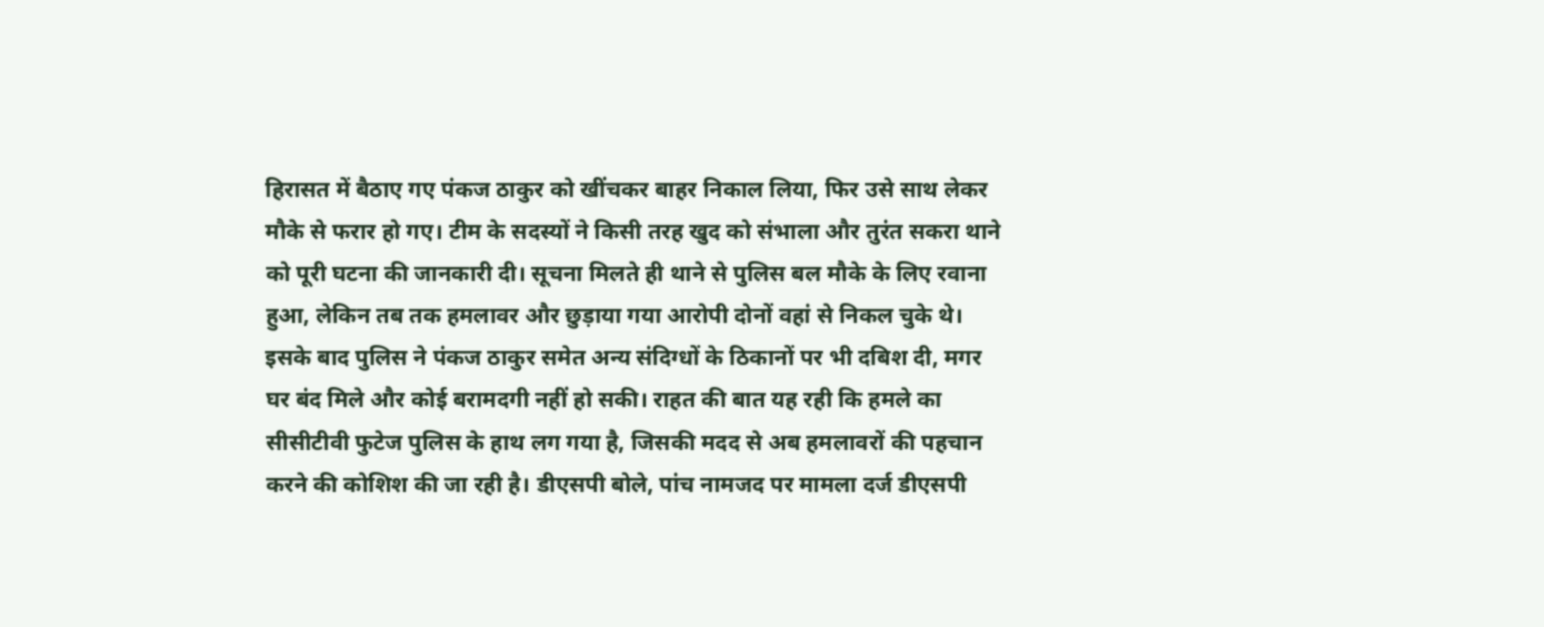हिरासत में बैठाए गए पंकज ठाकुर को खींचकर बाहर निकाल लिया, फिर उसे साथ लेकर मौके से फरार हो गए। टीम के सदस्यों ने किसी तरह खुद को संभाला और तुरंत सकरा थाने को पूरी घटना की जानकारी दी। सूचना मिलते ही थाने से पुलिस बल मौके के लिए रवाना हुआ, लेकिन तब तक हमलावर और छुड़ाया गया आरोपी दोनों वहां से निकल चुके थे। इसके बाद पुलिस ने पंकज ठाकुर समेत अन्य संदिग्धों के ठिकानों पर भी दबिश दी, मगर घर बंद मिले और कोई बरामदगी नहीं हो सकी। राहत की बात यह रही कि हमले का सीसीटीवी फुटेज पुलिस के हाथ लग गया है, जिसकी मदद से अब हमलावरों की पहचान करने की कोशिश की जा रही है। डीएसपी बोले, पांच नामजद पर मामला दर्ज डीएसपी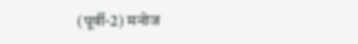(पूर्वी-2) मनोज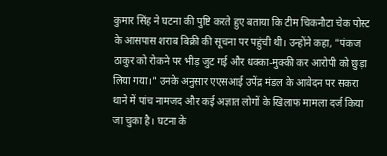कुमार सिंह ने घटना की पुष्टि करते हुए बताया कि टीम चिकनौटा चेक पोस्ट के आसपास शराब बिक्री की सूचना पर पहुंची थी। उन्होंने कहा, "पंकज ठाकुर को रोकने पर भीड़ जुट गई और धक्का-मुक्की कर आरोपी को छुड़ा लिया गया।" उनके अनुसार एएसआई उपेंद्र मंडल के आवेदन पर सकरा थाने में पांच नामजद और कई अज्ञात लोगों के खिलाफ मामला दर्ज किया जा चुका है। घटना के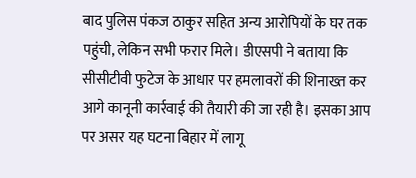बाद पुलिस पंकज ठाकुर सहित अन्य आरोपियों के घर तक पहुंची, लेकिन सभी फरार मिले। डीएसपी ने बताया कि सीसीटीवी फुटेज के आधार पर हमलावरों की शिनाख्त कर आगे कानूनी कार्रवाई की तैयारी की जा रही है। इसका आप पर असर यह घटना बिहार में लागू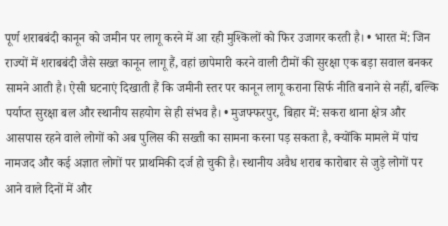पूर्ण शराबबंदी कानून को जमीन पर लागू करने में आ रही मुश्किलों को फिर उजागर करती है। • भारत में: जिन राज्यों में शराबबंदी जैसे सख्त कानून लागू हैं, वहां छापेमारी करने वाली टीमों की सुरक्षा एक बड़ा सवाल बनकर सामने आती है। ऐसी घटनाएं दिखाती हैं कि जमीनी स्तर पर कानून लागू कराना सिर्फ नीति बनाने से नहीं, बल्कि पर्याप्त सुरक्षा बल और स्थानीय सहयोग से ही संभव है। • मुजफ्फरपुर, बिहार में: सकरा थाना क्षेत्र और आसपास रहने वाले लोगों को अब पुलिस की सख्ती का सामना करना पड़ सकता है, क्योंकि मामले में पांच नामजद और कई अज्ञात लोगों पर प्राथमिकी दर्ज हो चुकी है। स्थानीय अवैध शराब कारोबार से जुड़े लोगों पर आने वाले दिनों में और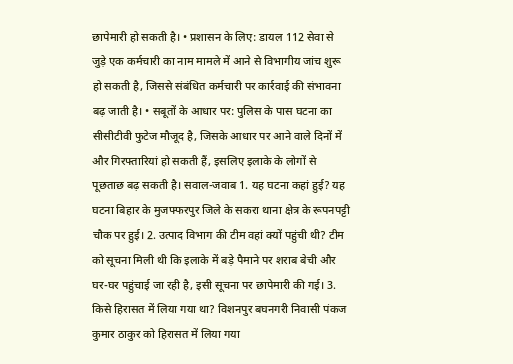छापेमारी हो सकती है। • प्रशासन के लिए: डायल 112 सेवा से जुड़े एक कर्मचारी का नाम मामले में आने से विभागीय जांच शुरू हो सकती है, जिससे संबंधित कर्मचारी पर कार्रवाई की संभावना बढ़ जाती है। • सबूतों के आधार पर: पुलिस के पास घटना का सीसीटीवी फुटेज मौजूद है, जिसके आधार पर आने वाले दिनों में और गिरफ्तारियां हो सकती हैं, इसलिए इलाके के लोगों से पूछताछ बढ़ सकती है। सवाल-जवाब 1. यह घटना कहां हुई? यह घटना बिहार के मुजफ्फरपुर जिले के सकरा थाना क्षेत्र के रूपनपट्टी चौक पर हुई। 2. उत्पाद विभाग की टीम वहां क्यों पहुंची थी? टीम को सूचना मिली थी कि इलाके में बड़े पैमाने पर शराब बेची और घर-घर पहुंचाई जा रही है, इसी सूचना पर छापेमारी की गई। 3. किसे हिरासत में लिया गया था? विशनपुर बघनगरी निवासी पंकज कुमार ठाकुर को हिरासत में लिया गया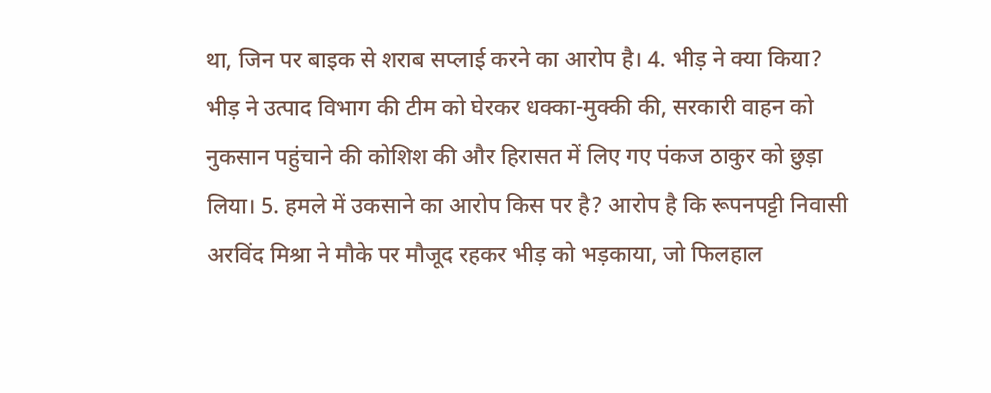था, जिन पर बाइक से शराब सप्लाई करने का आरोप है। 4. भीड़ ने क्या किया? भीड़ ने उत्पाद विभाग की टीम को घेरकर धक्का-मुक्की की, सरकारी वाहन को नुकसान पहुंचाने की कोशिश की और हिरासत में लिए गए पंकज ठाकुर को छुड़ा लिया। 5. हमले में उकसाने का आरोप किस पर है? आरोप है कि रूपनपट्टी निवासी अरविंद मिश्रा ने मौके पर मौजूद रहकर भीड़ को भड़काया, जो फिलहाल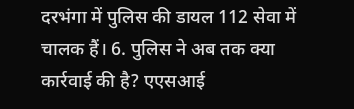दरभंगा में पुलिस की डायल 112 सेवा में चालक हैं। 6. पुलिस ने अब तक क्या कार्रवाई की है? एएसआई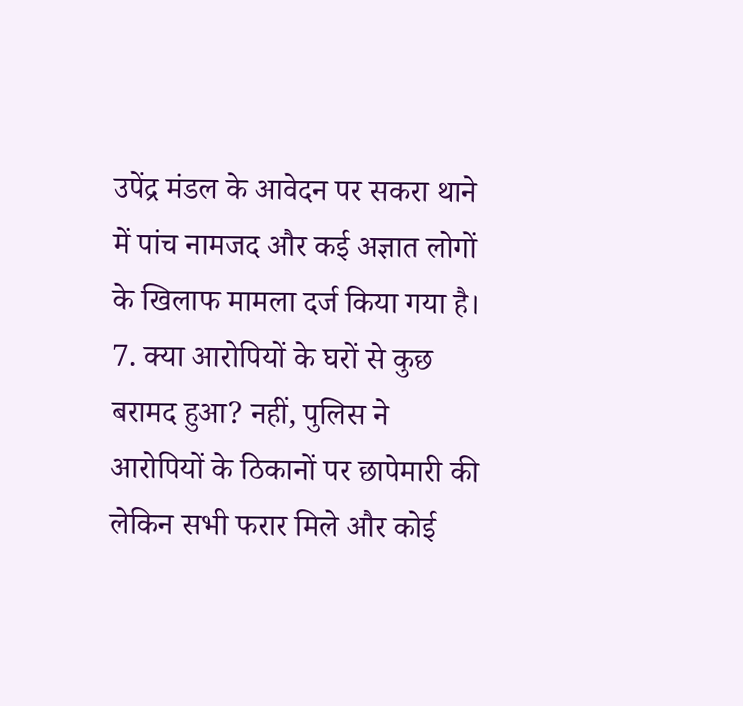उपेंद्र मंडल के आवेदन पर सकरा थाने में पांच नामजद और कई अज्ञात लोगों के खिलाफ मामला दर्ज किया गया है। 7. क्या आरोपियों के घरों से कुछ बरामद हुआ? नहीं, पुलिस ने आरोपियों के ठिकानों पर छापेमारी की लेकिन सभी फरार मिले और कोई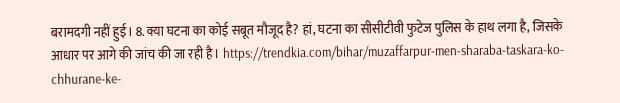बरामदगी नहीं हुई। 8. क्या घटना का कोई सबूत मौजूद है? हां, घटना का सीसीटीवी फुटेज पुलिस के हाथ लगा है, जिसके आधार पर आगे की जांच की जा रही है। https://trendkia.com/bihar/muzaffarpur-men-sharaba-taskara-ko-chhurane-ke-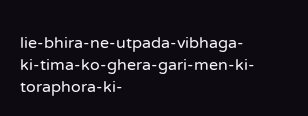lie-bhira-ne-utpada-vibhaga-ki-tima-ko-ghera-gari-men-ki-toraphora-ki-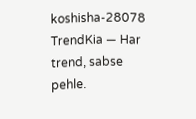koshisha-28078 TrendKia — Har trend, sabse pehle.